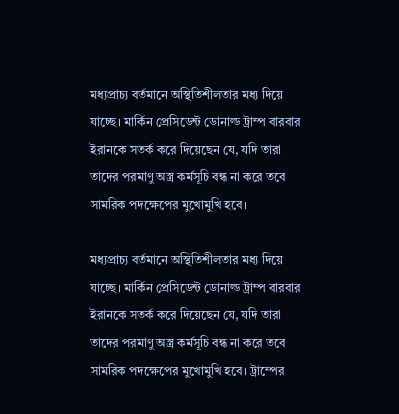মধ্যপ্রাচ্য বর্তমানে অস্থিতিশীলতার মধ্য দিয়ে যাচ্ছে। মার্কিন প্রেসিডেন্ট ডোনাল্ড ট্রাম্প বারবার ইরানকে সতর্ক করে দিয়েছেন যে, যদি তারা তাদের পরমাণু অস্ত্র কর্মসূচি বন্ধ না করে তবে সামরিক পদক্ষেপের মুখোমুখি হবে।

মধ্যপ্রাচ্য বর্তমানে অস্থিতিশীলতার মধ্য দিয়ে যাচ্ছে। মার্কিন প্রেসিডেন্ট ডোনাল্ড ট্রাম্প বারবার ইরানকে সতর্ক করে দিয়েছেন যে, যদি তারা তাদের পরমাণু অস্ত্র কর্মসূচি বন্ধ না করে তবে সামরিক পদক্ষেপের মুখোমুখি হবে। ট্রাম্পের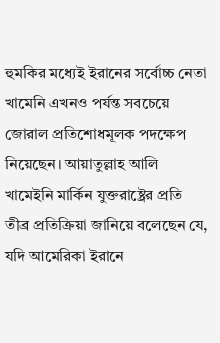হুমকির মধ্যেই ইরানের সর্বোচ্চ নেতা খামেনি এখনও পর্যন্ত সবচেয়ে জোরাল প্রতিশোধমূলক পদক্ষেপ নিয়েছেন। আয়াতুল্লাহ আলি খামেইনি মার্কিন যুক্তরাষ্ট্রের প্রতি তীব্র প্রতিক্রিয়া জানিয়ে বলেছেন যে, যদি আমেরিকা ইরানে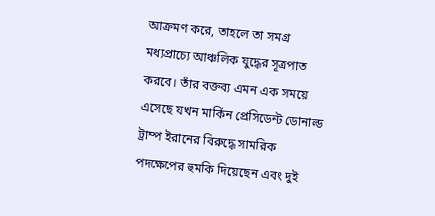আক্রমণ করে, তাহলে তা সমগ্র মধ্যপ্রাচ্যে আঞ্চলিক যুদ্ধের সূত্রপাত করবে। তাঁর বক্তব্য এমন এক সময়ে এসেছে যখন মার্কিন প্রেসিডেন্ট ডোনাল্ড ট্রাম্প ইরানের বিরুদ্ধে সামরিক পদক্ষেপের হুমকি দিয়েছেন এবং দুই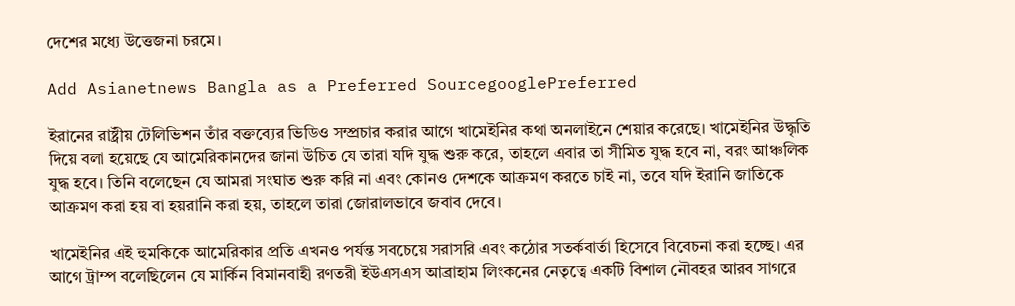দেশের মধ্যে উত্তেজনা চরমে।

Add Asianetnews Bangla as a Preferred SourcegooglePreferred

ইরানের রাষ্ট্রীয় টেলিভিশন তাঁর বক্তব্যের ভিডিও সম্প্রচার করার আগে খামেইনির কথা অনলাইনে শেয়ার করেছে। খামেইনির উদ্ধৃতি দিয়ে বলা হয়েছে যে আমেরিকানদের জানা উচিত যে তারা যদি যুদ্ধ শুরু করে, তাহলে এবার তা সীমিত যুদ্ধ হবে না, বরং আঞ্চলিক যুদ্ধ হবে। তিনি বলেছেন যে আমরা সংঘাত শুরু করি না এবং কোনও দেশকে আক্রমণ করতে চাই না, তবে যদি ইরানি জাতিকে আক্রমণ করা হয় বা হয়রানি করা হয়, তাহলে তারা জোরালভাবে জবাব দেবে।

খামেইনির এই হুমকিকে আমেরিকার প্রতি এখনও পর্যন্ত সবচেয়ে সরাসরি এবং কঠোর সতর্কবার্তা হিসেবে বিবেচনা করা হচ্ছে। এর আগে ট্রাম্প বলেছিলেন যে মার্কিন বিমানবাহী রণতরী ইউএসএস আব্রাহাম লিংকনের নেতৃত্বে একটি বিশাল নৌবহর আরব সাগরে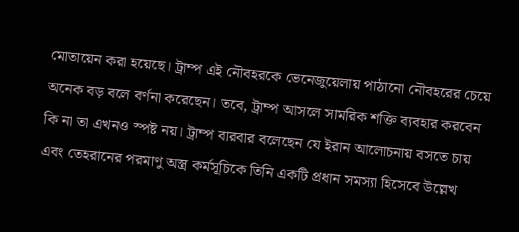মোতায়েন করা হয়েছে। ট্রাম্প এই নৌবহরকে ভেনেজুয়েলায় পাঠানো নৌবহরের চেয়ে অনেক বড় বলে বর্ণনা করেছেন। তবে, ট্রাম্প আসলে সামরিক শক্তি ব্যবহার করবেন কি না তা এখনও স্পষ্ট নয়। ট্রাম্প বারবার বলেছেন যে ইরান আলোচনায় বসতে চায় এবং তেহরানের পরমাণু অস্ত্র কর্মসূচিকে তিনি একটি প্রধান সমস্যা হিসেবে উল্লেখ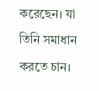করেছেন। যা তিনি সমাধান করতে চান।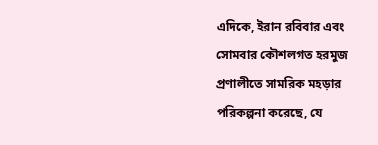এদিকে, ইরান রবিবার এবং সোমবার কৌশলগত হরমুজ প্রণালীতে সামরিক মহড়ার পরিকল্পনা করেছে, যে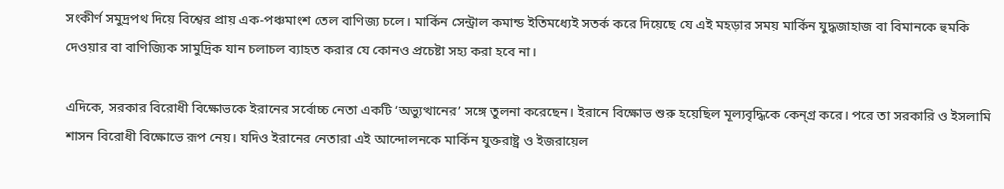সংকীর্ণ সমুদ্রপথ দিয়ে বিশ্বের প্রায় এক-পঞ্চমাংশ তেল বাণিজ্য চলে। মার্কিন সেন্ট্রাল কমান্ড ইতিমধ্যেই সতর্ক করে দিয়েছে যে এই মহড়ার সময় মার্কিন যুদ্ধজাহাজ বা বিমানকে হুমকি দেওয়ার বা বাণিজ্যিক সামুদ্রিক যান চলাচল ব্যাহত করার যে কোনও প্রচেষ্টা সহ্য করা হবে না।

এদিকে, সরকার বিরোধী বিক্ষোভকে ইরানের সর্বোচ্চ নেতা একটি ‘অভ্যুত্থানের’ সঙ্গে তুলনা করেছেন। ইরানে বিক্ষোভ শুরু হয়েছিল মূল্যবৃদ্ধিকে কেন্গ্র করে। পরে তা সরকারি ও ইসলামি শাসন বিরোধী বিক্ষোভে রূপ নেয়। যদিও ইরানের নেতারা এই আন্দোলনকে মার্কিন যুক্তরাষ্ট্র ও ইজরায়েল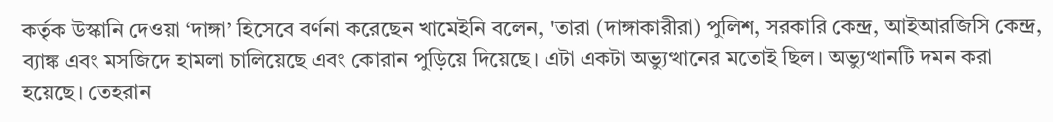কর্তৃক উস্কানি দেওয়া ‘দাঙ্গা’ হিসেবে বর্ণনা করেছেন খামেইনি বলেন, 'তারা (দাঙ্গাকারীরা) পুলিশ, সরকারি কেন্দ্র, আইআরজিসি কেন্দ্র, ব্যাঙ্ক এবং মসজিদে হামলা চালিয়েছে এবং কোরান পুড়িয়ে দিয়েছে। এটা একটা অভ্যুত্থানের মতোই ছিল। অভ্যুত্থানটি দমন করা হয়েছে। তেহরান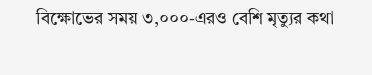বিক্ষোভের সময় ৩,০০০-এরও বেশি মৃত্যুর কথা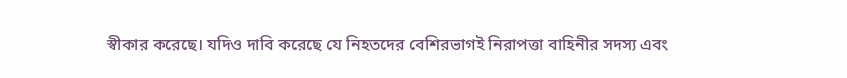স্বীকার করেছে। যদিও দাবি করেছে যে নিহতদের বেশিরভাগই নিরাপত্তা বাহিনীর সদস্য এবং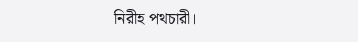নিরীহ পথচারী।